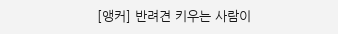[앵커] 반려견 키우는 사람이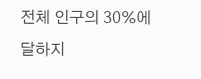전체 인구의 30%에 달하지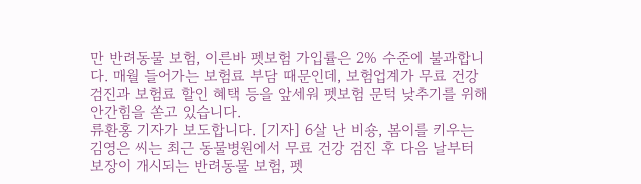만 반려동물 보험, 이른바 펫보험 가입률은 2% 수준에 불과합니다. 매월 들어가는 보험료 부담 때문인데, 보험업계가 무료 건강검진과 보험료 할인 혜택 등을 앞세워 펫보험 문턱 낮추기를 위해 안간힘을 쏟고 있습니다.
류환홍 기자가 보도합니다. [기자] 6살 난 비숑, 봄이를 키우는 김영은 씨는 최근 동물병원에서 무료 건강 검진 후 다음 날부터 보장이 개시되는 반려동물 보험, 펫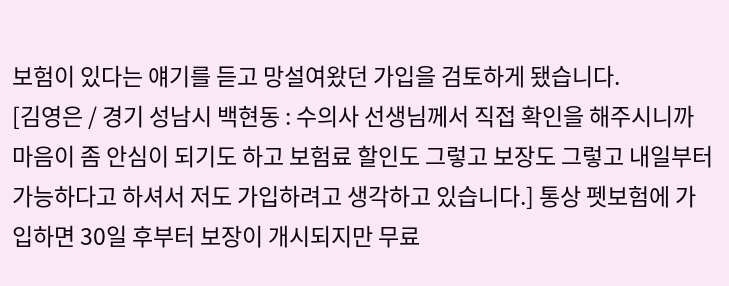보험이 있다는 얘기를 듣고 망설여왔던 가입을 검토하게 됐습니다.
[김영은 / 경기 성남시 백현동 : 수의사 선생님께서 직접 확인을 해주시니까 마음이 좀 안심이 되기도 하고 보험료 할인도 그렇고 보장도 그렇고 내일부터 가능하다고 하셔서 저도 가입하려고 생각하고 있습니다.] 통상 펫보험에 가입하면 30일 후부터 보장이 개시되지만 무료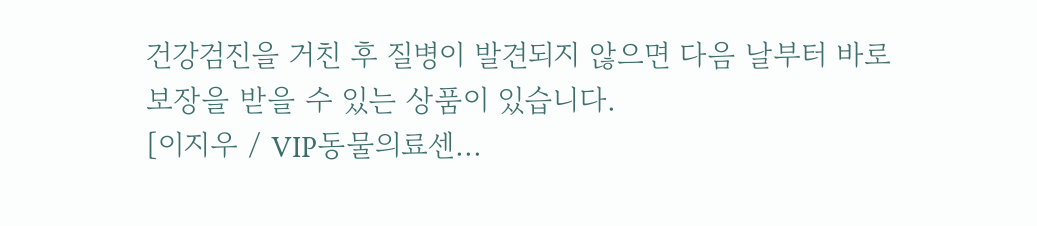건강검진을 거친 후 질병이 발견되지 않으면 다음 날부터 바로 보장을 받을 수 있는 상품이 있습니다.
[이지우 / VIP동물의료센...